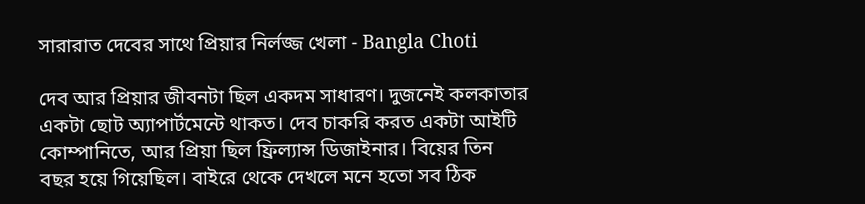সারারাত দেবের সাথে প্রিয়ার নির্লজ্জ খেলা - Bangla Choti

দেব আর প্রিয়ার জীবনটা ছিল একদম সাধারণ। দুজনেই কলকাতার একটা ছোট অ্যাপার্টমেন্টে থাকত। দেব চাকরি করত একটা আইটি কোম্পানিতে, আর প্রিয়া ছিল ফ্রিল্যান্স ডিজাইনার। বিয়ের তিন বছর হয়ে গিয়েছিল। বাইরে থেকে দেখলে মনে হতো সব ঠিক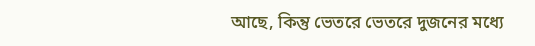আছে, কিন্তু ভেতরে ভেতরে দুজনের মধ্যে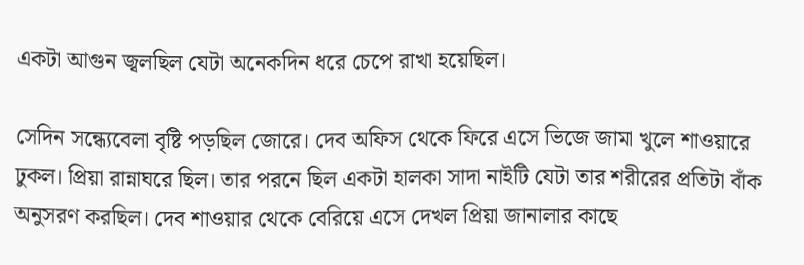একটা আগুন জ্বলছিল যেটা অনেকদিন ধরে চেপে রাখা হয়েছিল।

সেদিন সন্ধ্যেবেলা বৃষ্টি পড়ছিল জোরে। দেব অফিস থেকে ফিরে এসে ভিজে জামা খুলে শাওয়ারে ঢুকল। প্রিয়া রান্নাঘরে ছিল। তার পরনে ছিল একটা হালকা সাদা নাইটি যেটা তার শরীরের প্রতিটা বাঁক অনুসরণ করছিল। দেব শাওয়ার থেকে বেরিয়ে এসে দেখল প্রিয়া জানালার কাছে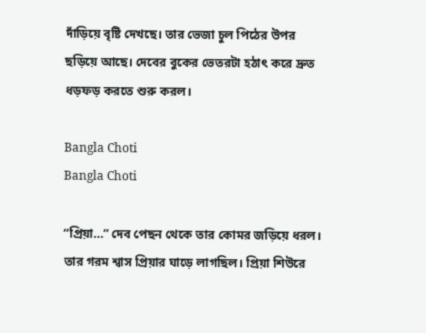দাঁড়িয়ে বৃষ্টি দেখছে। তার ভেজা চুল পিঠের উপর ছড়িয়ে আছে। দেবের বুকের ভেতরটা হঠাৎ করে দ্রুত ধড়ফড় করতে শুরু করল।

Bangla Choti
Bangla Choti

“প্রিয়া…” দেব পেছন থেকে তার কোমর জড়িয়ে ধরল। তার গরম শ্বাস প্রিয়ার ঘাড়ে লাগছিল। প্রিয়া শিউরে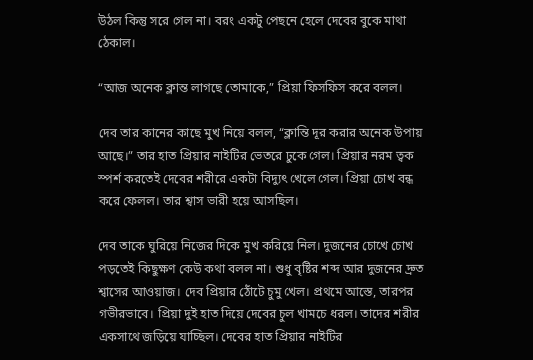উঠল কিন্তু সরে গেল না। বরং একটু পেছনে হেলে দেবের বুকে মাথা ঠেকাল।

“আজ অনেক ক্লান্ত লাগছে তোমাকে,” প্রিয়া ফিসফিস করে বলল।

দেব তার কানের কাছে মুখ নিয়ে বলল, “ক্লান্তি দূর করার অনেক উপায় আছে।” তার হাত প্রিয়ার নাইটির ভেতরে ঢুকে গেল। প্রিয়ার নরম ত্বক স্পর্শ করতেই দেবের শরীরে একটা বিদ্যুৎ খেলে গেল। প্রিয়া চোখ বন্ধ করে ফেলল। তার শ্বাস ভারী হয়ে আসছিল।

দেব তাকে ঘুরিয়ে নিজের দিকে মুখ করিয়ে নিল। দুজনের চোখে চোখ পড়তেই কিছুক্ষণ কেউ কথা বলল না। শুধু বৃষ্টির শব্দ আর দুজনের দ্রুত শ্বাসের আওয়াজ। দেব প্রিয়ার ঠোঁটে চুমু খেল। প্রথমে আস্তে, তারপর গভীরভাবে। প্রিয়া দুই হাত দিয়ে দেবের চুল খামচে ধরল। তাদের শরীর একসাথে জড়িয়ে যাচ্ছিল। দেবের হাত প্রিয়ার নাইটির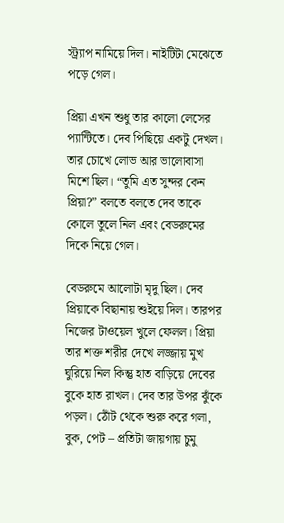স্ট্র্যাপ নামিয়ে দিল। নাইটিটা মেঝেতে পড়ে গেল।

প্রিয়া এখন শুধু তার কালো লেসের প্যান্টিতে। দেব পিছিয়ে একটু দেখল। তার চোখে লোভ আর ভালোবাসা মিশে ছিল। “তুমি এত সুন্দর কেন প্রিয়া?” বলতে বলতে দেব তাকে কোলে তুলে নিল এবং বেডরুমের দিকে নিয়ে গেল।

বেডরুমে আলোটা মৃদু ছিল। দেব প্রিয়াকে বিছানায় শুইয়ে দিল। তারপর নিজের টাওয়েল খুলে ফেলল। প্রিয়া তার শক্ত শরীর দেখে লজ্জায় মুখ ঘুরিয়ে নিল কিন্তু হাত বাড়িয়ে দেবের বুকে হাত রাখল। দেব তার উপর ঝুঁকে পড়ল। ঠোঁট থেকে শুরু করে গলা, বুক, পেট – প্রতিটা জায়গায় চুমু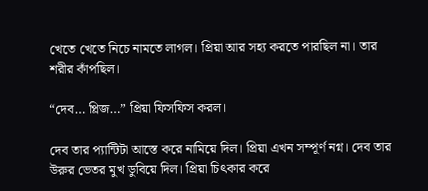খেতে খেতে নিচে নামতে লাগল। প্রিয়া আর সহ্য করতে পারছিল না। তার শরীর কাঁপছিল।

“দেব… প্লিজ…” প্রিয়া ফিসফিস করল।

দেব তার প্যান্টিটা আস্তে করে নামিয়ে দিল। প্রিয়া এখন সম্পূর্ণ নগ্ন। দেব তার উরুর ভেতর মুখ ডুবিয়ে দিল। প্রিয়া চিৎকার করে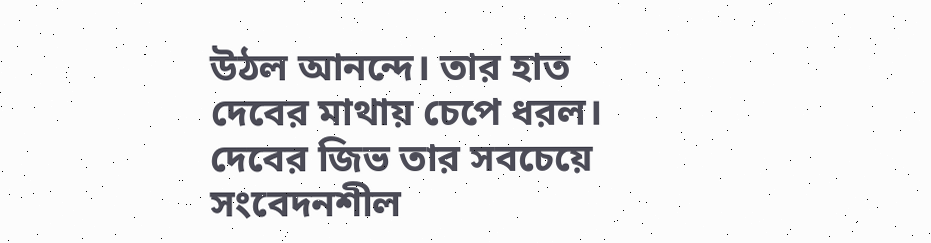উঠল আনন্দে। তার হাত দেবের মাথায় চেপে ধরল। দেবের জিভ তার সবচেয়ে সংবেদনশীল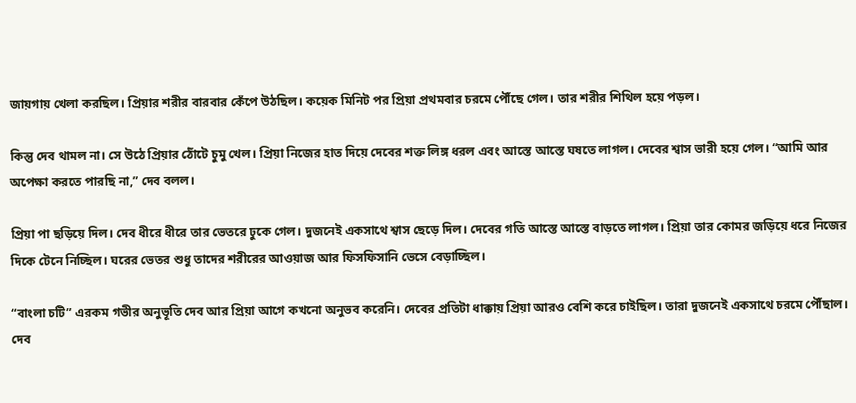জায়গায় খেলা করছিল। প্রিয়ার শরীর বারবার কেঁপে উঠছিল। কয়েক মিনিট পর প্রিয়া প্রথমবার চরমে পৌঁছে গেল। তার শরীর শিথিল হয়ে পড়ল।

কিন্তু দেব থামল না। সে উঠে প্রিয়ার ঠোঁটে চুমু খেল। প্রিয়া নিজের হাত দিয়ে দেবের শক্ত লিঙ্গ ধরল এবং আস্তে আস্তে ঘষতে লাগল। দেবের শ্বাস ভারী হয়ে গেল। “আমি আর অপেক্ষা করতে পারছি না,” দেব বলল।

প্রিয়া পা ছড়িয়ে দিল। দেব ধীরে ধীরে তার ভেতরে ঢুকে গেল। দুজনেই একসাথে শ্বাস ছেড়ে দিল। দেবের গতি আস্তে আস্তে বাড়তে লাগল। প্রিয়া তার কোমর জড়িয়ে ধরে নিজের দিকে টেনে নিচ্ছিল। ঘরের ভেতর শুধু তাদের শরীরের আওয়াজ আর ফিসফিসানি ভেসে বেড়াচ্ছিল।

“বাংলা চটি” এরকম গভীর অনুভূতি দেব আর প্রিয়া আগে কখনো অনুভব করেনি। দেবের প্রতিটা ধাক্কায় প্রিয়া আরও বেশি করে চাইছিল। তারা দুজনেই একসাথে চরমে পৌঁছাল। দেব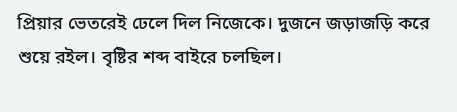প্রিয়ার ভেতরেই ঢেলে দিল নিজেকে। দুজনে জড়াজড়ি করে শুয়ে রইল। বৃষ্টির শব্দ বাইরে চলছিল।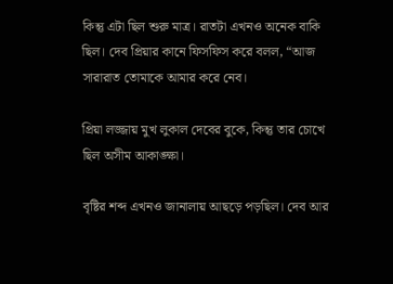কিন্তু এটা ছিল শুরু মাত্র। রাতটা এখনও অনেক বাকি ছিল। দেব প্রিয়ার কানে ফিসফিস করে বলল, “আজ সারারাত তোমাকে আমার করে নেব।

প্রিয়া লজ্জায় মুখ লুকাল দেবের বুকে, কিন্তু তার চোখে ছিল অসীম আকাঙ্ক্ষা।

বৃষ্টির শব্দ এখনও জানালায় আছড়ে পড়ছিল। দেব আর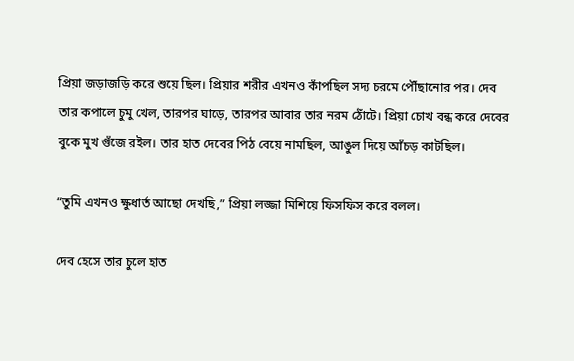প্রিয়া জড়াজড়ি করে শুয়ে ছিল। প্রিয়ার শরীর এখনও কাঁপছিল সদ্য চরমে পৌঁছানোর পর। দেব তার কপালে চুমু খেল, তারপর ঘাড়ে, তারপর আবার তার নরম ঠোঁটে। প্রিয়া চোখ বন্ধ করে দেবের বুকে মুখ গুঁজে রইল। তার হাত দেবের পিঠ বেয়ে নামছিল, আঙুল দিয়ে আঁচড় কাটছিল।

“তুমি এখনও ক্ষুধার্ত আছো দেখছি,” প্রিয়া লজ্জা মিশিয়ে ফিসফিস করে বলল।

দেব হেসে তার চুলে হাত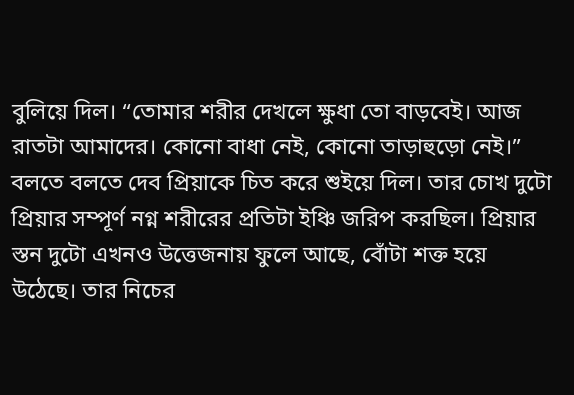বুলিয়ে দিল। “তোমার শরীর দেখলে ক্ষুধা তো বাড়বেই। আজ রাতটা আমাদের। কোনো বাধা নেই, কোনো তাড়াহুড়ো নেই।” বলতে বলতে দেব প্রিয়াকে চিত করে শুইয়ে দিল। তার চোখ দুটো প্রিয়ার সম্পূর্ণ নগ্ন শরীরের প্রতিটা ইঞ্চি জরিপ করছিল। প্রিয়ার স্তন দুটো এখনও উত্তেজনায় ফুলে আছে, বোঁটা শক্ত হয়ে উঠেছে। তার নিচের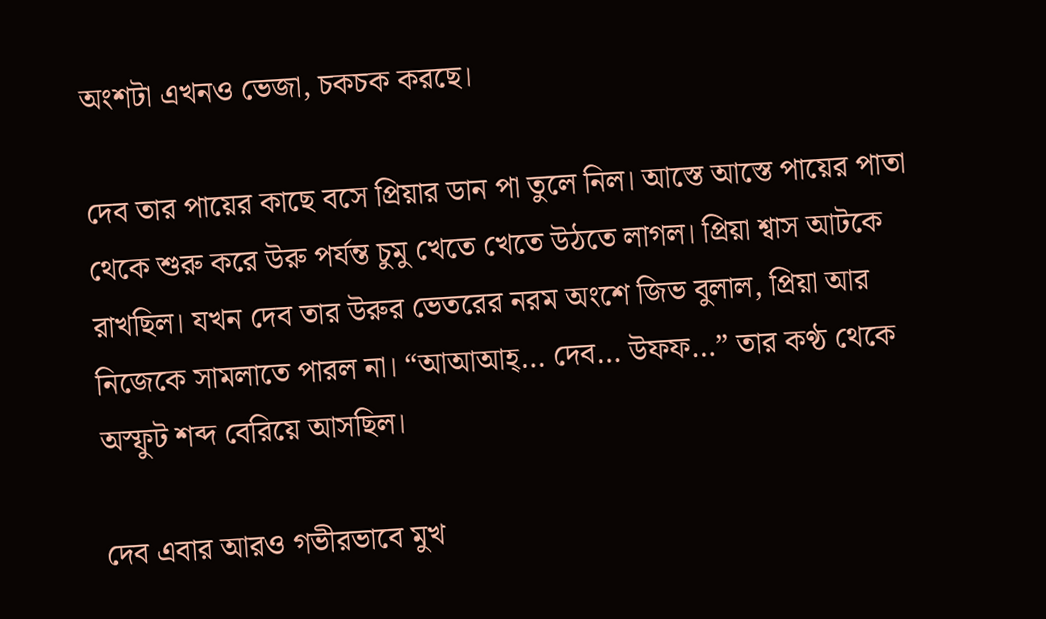অংশটা এখনও ভেজা, চকচক করছে।

দেব তার পায়ের কাছে বসে প্রিয়ার ডান পা তুলে নিল। আস্তে আস্তে পায়ের পাতা থেকে শুরু করে উরু পর্যন্ত চুমু খেতে খেতে উঠতে লাগল। প্রিয়া শ্বাস আটকে রাখছিল। যখন দেব তার উরুর ভেতরের নরম অংশে জিভ বুলাল, প্রিয়া আর নিজেকে সামলাতে পারল না। “আআআহ্… দেব… উফফ…” তার কণ্ঠ থেকে অস্ফুট শব্দ বেরিয়ে আসছিল।

দেব এবার আরও গভীরভাবে মুখ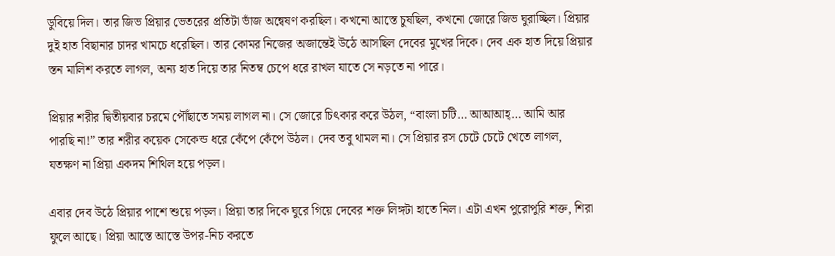ডুবিয়ে দিল। তার জিভ প্রিয়ার ভেতরের প্রতিটা ভাঁজ অন্বেষণ করছিল। কখনো আস্তে চুষছিল, কখনো জোরে জিভ ঘুরাচ্ছিল। প্রিয়ার দুই হাত বিছানার চাদর খামচে ধরেছিল। তার কোমর নিজের অজান্তেই উঠে আসছিল দেবের মুখের দিকে। দেব এক হাত দিয়ে প্রিয়ার স্তন মালিশ করতে লাগল, অন্য হাত দিয়ে তার নিতম্ব চেপে ধরে রাখল যাতে সে নড়তে না পারে।

প্রিয়ার শরীর দ্বিতীয়বার চরমে পৌঁছাতে সময় লাগল না। সে জোরে চিৎকার করে উঠল, “বাংলা চটি… আআআহ্… আমি আর পারছি না!” তার শরীর কয়েক সেকেন্ড ধরে কেঁপে কেঁপে উঠল। দেব তবু থামল না। সে প্রিয়ার রস চেটে চেটে খেতে লাগল, যতক্ষণ না প্রিয়া একদম শিথিল হয়ে পড়ল।

এবার দেব উঠে প্রিয়ার পাশে শুয়ে পড়ল। প্রিয়া তার দিকে ঘুরে গিয়ে দেবের শক্ত লিঙ্গটা হাতে নিল। এটা এখন পুরোপুরি শক্ত, শিরা ফুলে আছে। প্রিয়া আস্তে আস্তে উপর-নিচ করতে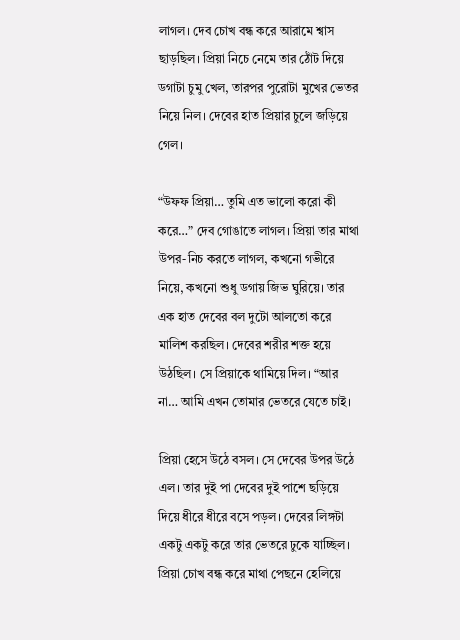লাগল। দেব চোখ বন্ধ করে আরামে শ্বাস ছাড়ছিল। প্রিয়া নিচে নেমে তার ঠোঁট দিয়ে ডগাটা চুমু খেল, তারপর পুরোটা মুখের ভেতর নিয়ে নিল। দেবের হাত প্রিয়ার চুলে জড়িয়ে গেল।

“উফফ প্রিয়া… তুমি এত ভালো করো কী করে…” দেব গোঙাতে লাগল। প্রিয়া তার মাথা উপর-নিচ করতে লাগল, কখনো গভীরে নিয়ে, কখনো শুধু ডগায় জিভ ঘুরিয়ে। তার এক হাত দেবের বল দুটো আলতো করে মালিশ করছিল। দেবের শরীর শক্ত হয়ে উঠছিল। সে প্রিয়াকে থামিয়ে দিল। “আর না… আমি এখন তোমার ভেতরে যেতে চাই।

প্রিয়া হেসে উঠে বসল। সে দেবের উপর উঠে এল। তার দুই পা দেবের দুই পাশে ছড়িয়ে দিয়ে ধীরে ধীরে বসে পড়ল। দেবের লিঙ্গটা একটু একটু করে তার ভেতরে ঢুকে যাচ্ছিল। প্রিয়া চোখ বন্ধ করে মাথা পেছনে হেলিয়ে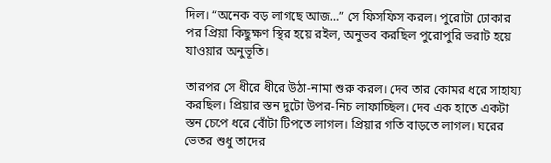দিল। “অনেক বড় লাগছে আজ…” সে ফিসফিস করল। পুরোটা ঢোকার পর প্রিয়া কিছুক্ষণ স্থির হয়ে রইল, অনুভব করছিল পুরোপুরি ভরাট হয়ে যাওয়ার অনুভূতি।

তারপর সে ধীরে ধীরে উঠা-নামা শুরু করল। দেব তার কোমর ধরে সাহায্য করছিল। প্রিয়ার স্তন দুটো উপর-নিচ লাফাচ্ছিল। দেব এক হাতে একটা স্তন চেপে ধরে বোঁটা টিপতে লাগল। প্রিয়ার গতি বাড়তে লাগল। ঘরের ভেতর শুধু তাদের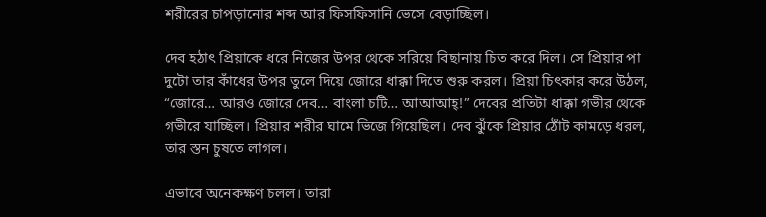শরীরের চাপড়ানোর শব্দ আর ফিসফিসানি ভেসে বেড়াচ্ছিল।

দেব হঠাৎ প্রিয়াকে ধরে নিজের উপর থেকে সরিয়ে বিছানায় চিত করে দিল। সে প্রিয়ার পা দুটো তার কাঁধের উপর তুলে দিয়ে জোরে ধাক্কা দিতে শুরু করল। প্রিয়া চিৎকার করে উঠল, “জোরে… আরও জোরে দেব… বাংলা চটি… আআআহ্!” দেবের প্রতিটা ধাক্কা গভীর থেকে গভীরে যাচ্ছিল। প্রিয়ার শরীর ঘামে ভিজে গিয়েছিল। দেব ঝুঁকে প্রিয়ার ঠোঁট কামড়ে ধরল, তার স্তন চুষতে লাগল।

এভাবে অনেকক্ষণ চলল। তারা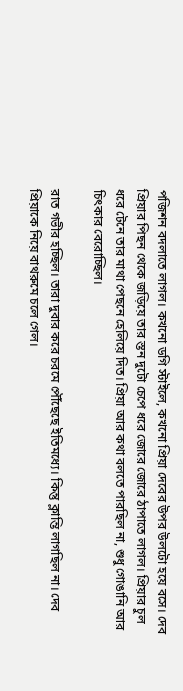পজিশন বদলাতে লাগল। কখনো ডগি স্টাইলে, কখনো প্রিয়া দেবের উপর উলটো হয়ে বসে। দেব প্রিয়ার পিছন থেকে জড়িয়ে তার স্তন দুটো চেপে ধরে জোরে জোরে ঠাপাতে লাগল। প্রিয়ার চুল ধরে টেনে তার মাথা পেছনে হেলিয়ে দিত। প্রিয়া আর কথা বলতে পারছিল না, শুধু গোঙানি আর চিৎকার বেরোচ্ছিল।

রাত গভীর হচ্ছিল। তারা দুবার করে চরমে পৌঁছেছে ইতিমধ্যে। কিন্তু ক্লান্তি লাগছিল না। দেব প্রিয়াকে নিয়ে বাথরুমে চলে গেল।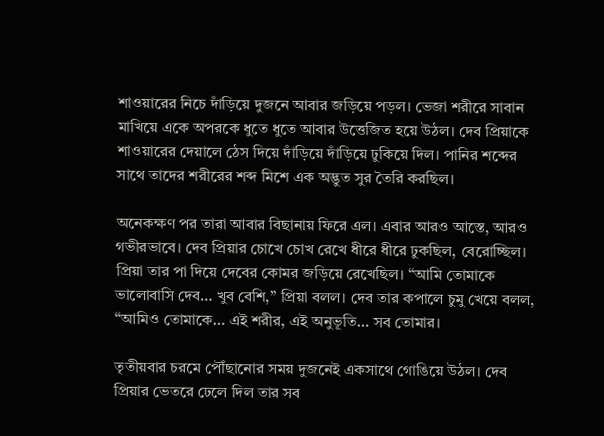শাওয়ারের নিচে দাঁড়িয়ে দুজনে আবার জড়িয়ে পড়ল। ভেজা শরীরে সাবান মাখিয়ে একে অপরকে ধুতে ধুতে আবার উত্তেজিত হয়ে উঠল। দেব প্রিয়াকে শাওয়ারের দেয়ালে ঠেস দিয়ে দাঁড়িয়ে দাঁড়িয়ে ঢুকিয়ে দিল। পানির শব্দের সাথে তাদের শরীরের শব্দ মিশে এক অদ্ভুত সুর তৈরি করছিল।

অনেকক্ষণ পর তারা আবার বিছানায় ফিরে এল। এবার আরও আস্তে, আরও গভীরভাবে। দেব প্রিয়ার চোখে চোখ রেখে ধীরে ধীরে ঢুকছিল, বেরোচ্ছিল। প্রিয়া তার পা দিয়ে দেবের কোমর জড়িয়ে রেখেছিল। “আমি তোমাকে ভালোবাসি দেব… খুব বেশি,” প্রিয়া বলল। দেব তার কপালে চুমু খেয়ে বলল, “আমিও তোমাকে… এই শরীর, এই অনুভূতি… সব তোমার।

তৃতীয়বার চরমে পৌঁছানোর সময় দুজনেই একসাথে গোঙিয়ে উঠল। দেব প্রিয়ার ভেতরে ঢেলে দিল তার সব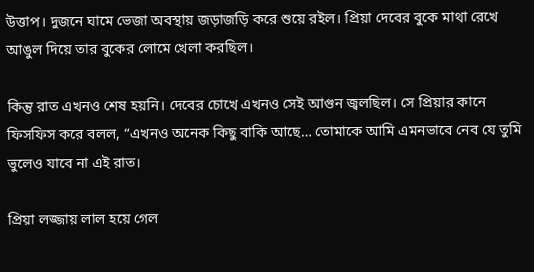উত্তাপ। দুজনে ঘামে ভেজা অবস্থায় জড়াজড়ি করে শুয়ে রইল। প্রিয়া দেবের বুকে মাথা রেখে আঙুল দিয়ে তার বুকের লোমে খেলা করছিল।

কিন্তু রাত এখনও শেষ হয়নি। দেবের চোখে এখনও সেই আগুন জ্বলছিল। সে প্রিয়ার কানে ফিসফিস করে বলল, “এখনও অনেক কিছু বাকি আছে… তোমাকে আমি এমনভাবে নেব যে তুমি ভুলেও যাবে না এই রাত।

প্রিয়া লজ্জায় লাল হয়ে গেল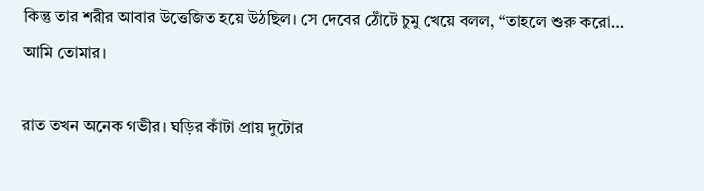কিন্তু তার শরীর আবার উত্তেজিত হয়ে উঠছিল। সে দেবের ঠোঁটে চুমু খেয়ে বলল, “তাহলে শুরু করো… আমি তোমার।

রাত তখন অনেক গভীর। ঘড়ির কাঁটা প্রায় দুটোর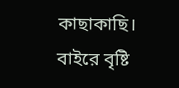কাছাকাছি। বাইরে বৃষ্টি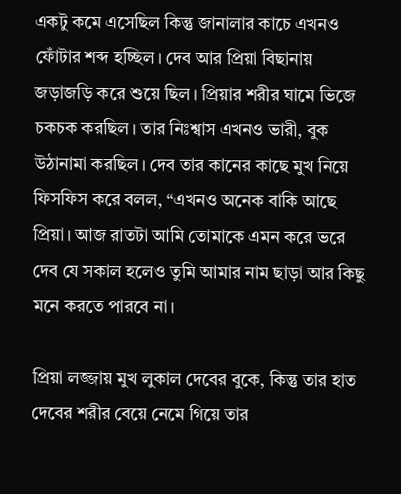একটু কমে এসেছিল কিন্তু জানালার কাচে এখনও ফোঁটার শব্দ হচ্ছিল। দেব আর প্রিয়া বিছানায় জড়াজড়ি করে শুয়ে ছিল। প্রিয়ার শরীর ঘামে ভিজে চকচক করছিল। তার নিঃশ্বাস এখনও ভারী, বুক উঠানামা করছিল। দেব তার কানের কাছে মুখ নিয়ে ফিসফিস করে বলল, “এখনও অনেক বাকি আছে প্রিয়া। আজ রাতটা আমি তোমাকে এমন করে ভরে দেব যে সকাল হলেও তুমি আমার নাম ছাড়া আর কিছু মনে করতে পারবে না।

প্রিয়া লজ্জায় মুখ লুকাল দেবের বুকে, কিন্তু তার হাত দেবের শরীর বেয়ে নেমে গিয়ে তার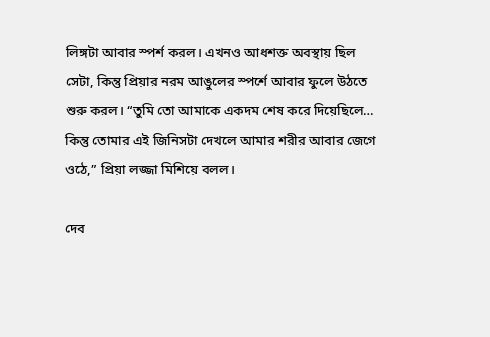লিঙ্গটা আবার স্পর্শ করল। এখনও আধশক্ত অবস্থায় ছিল সেটা, কিন্তু প্রিয়ার নরম আঙুলের স্পর্শে আবার ফুলে উঠতে শুরু করল। “তুমি তো আমাকে একদম শেষ করে দিয়েছিলে… কিন্তু তোমার এই জিনিসটা দেখলে আমার শরীর আবার জেগে ওঠে,” প্রিয়া লজ্জা মিশিয়ে বলল।

দেব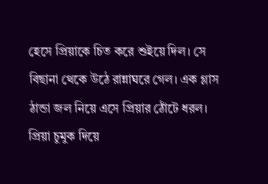হেসে প্রিয়াকে চিত করে শুইয়ে দিল। সে বিছানা থেকে উঠে রান্নাঘরে গেল। এক গ্লাস ঠান্ডা জল নিয়ে এসে প্রিয়ার ঠোঁটে ধরল। প্রিয়া চুমুক দিয়ে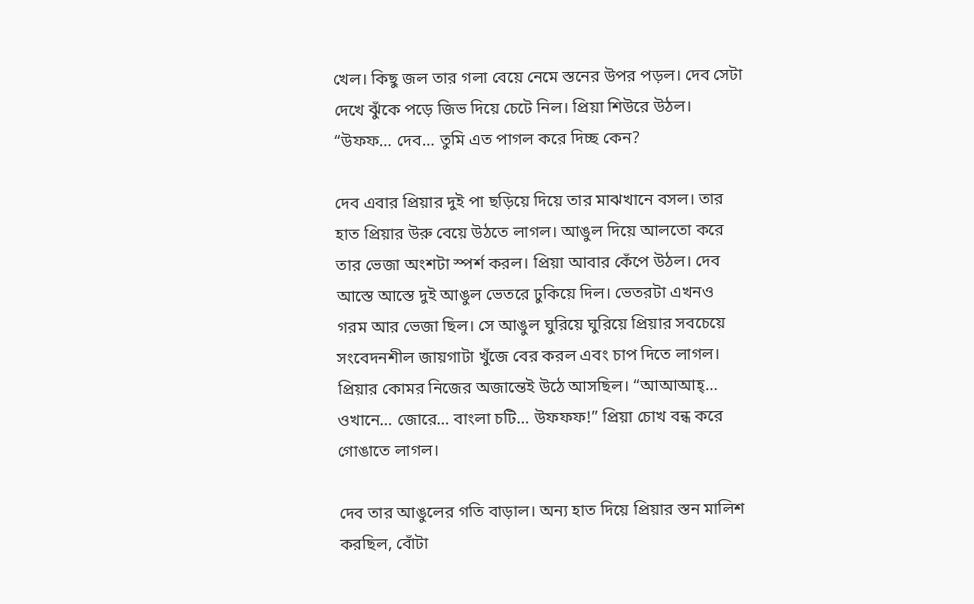খেল। কিছু জল তার গলা বেয়ে নেমে স্তনের উপর পড়ল। দেব সেটা দেখে ঝুঁকে পড়ে জিভ দিয়ে চেটে নিল। প্রিয়া শিউরে উঠল। “উফফ… দেব… তুমি এত পাগল করে দিচ্ছ কেন?

দেব এবার প্রিয়ার দুই পা ছড়িয়ে দিয়ে তার মাঝখানে বসল। তার হাত প্রিয়ার উরু বেয়ে উঠতে লাগল। আঙুল দিয়ে আলতো করে তার ভেজা অংশটা স্পর্শ করল। প্রিয়া আবার কেঁপে উঠল। দেব আস্তে আস্তে দুই আঙুল ভেতরে ঢুকিয়ে দিল। ভেতরটা এখনও গরম আর ভেজা ছিল। সে আঙুল ঘুরিয়ে ঘুরিয়ে প্রিয়ার সবচেয়ে সংবেদনশীল জায়গাটা খুঁজে বের করল এবং চাপ দিতে লাগল। প্রিয়ার কোমর নিজের অজান্তেই উঠে আসছিল। “আআআহ্… ওখানে… জোরে… বাংলা চটি… উফফফ!” প্রিয়া চোখ বন্ধ করে গোঙাতে লাগল।

দেব তার আঙুলের গতি বাড়াল। অন্য হাত দিয়ে প্রিয়ার স্তন মালিশ করছিল, বোঁটা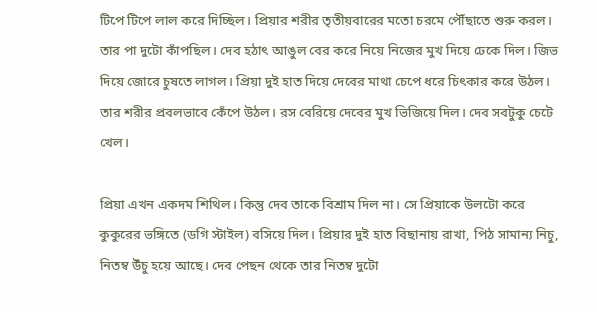টিপে টিপে লাল করে দিচ্ছিল। প্রিয়ার শরীর তৃতীয়বারের মতো চরমে পৌঁছাতে শুরু করল। তার পা দুটো কাঁপছিল। দেব হঠাৎ আঙুল বের করে নিয়ে নিজের মুখ দিয়ে ঢেকে দিল। জিভ দিয়ে জোরে চুষতে লাগল। প্রিয়া দুই হাত দিয়ে দেবের মাথা চেপে ধরে চিৎকার করে উঠল। তার শরীর প্রবলভাবে কেঁপে উঠল। রস বেরিয়ে দেবের মুখ ভিজিয়ে দিল। দেব সবটুকু চেটে খেল।

প্রিয়া এখন একদম শিথিল। কিন্তু দেব তাকে বিশ্রাম দিল না। সে প্রিয়াকে উলটো করে কুকুরের ভঙ্গিতে (ডগি স্টাইল) বসিয়ে দিল। প্রিয়ার দুই হাত বিছানায় রাখা, পিঠ সামান্য নিচু, নিতম্ব উঁচু হয়ে আছে। দেব পেছন থেকে তার নিতম্ব দুটো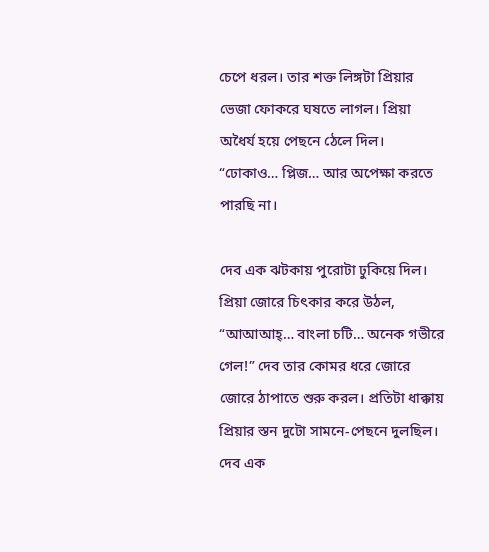চেপে ধরল। তার শক্ত লিঙ্গটা প্রিয়ার ভেজা ফোকরে ঘষতে লাগল। প্রিয়া অধৈর্য হয়ে পেছনে ঠেলে দিল। “ঢোকাও… প্লিজ… আর অপেক্ষা করতে পারছি না।

দেব এক ঝটকায় পুরোটা ঢুকিয়ে দিল। প্রিয়া জোরে চিৎকার করে উঠল, “আআআহ্… বাংলা চটি… অনেক গভীরে গেল!” দেব তার কোমর ধরে জোরে জোরে ঠাপাতে শুরু করল। প্রতিটা ধাক্কায় প্রিয়ার স্তন দুটো সামনে-পেছনে দুলছিল। দেব এক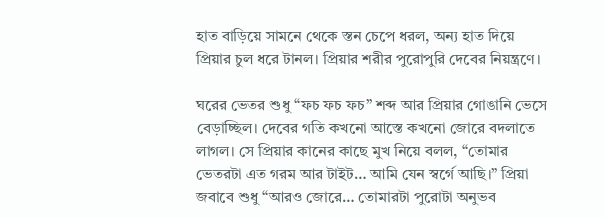হাত বাড়িয়ে সামনে থেকে স্তন চেপে ধরল, অন্য হাত দিয়ে প্রিয়ার চুল ধরে টানল। প্রিয়ার শরীর পুরোপুরি দেবের নিয়ন্ত্রণে।

ঘরের ভেতর শুধু “ফচ ফচ ফচ” শব্দ আর প্রিয়ার গোঙানি ভেসে বেড়াচ্ছিল। দেবের গতি কখনো আস্তে কখনো জোরে বদলাতে লাগল। সে প্রিয়ার কানের কাছে মুখ নিয়ে বলল, “তোমার ভেতরটা এত গরম আর টাইট… আমি যেন স্বর্গে আছি।” প্রিয়া জবাবে শুধু “আরও জোরে… তোমারটা পুরোটা অনুভব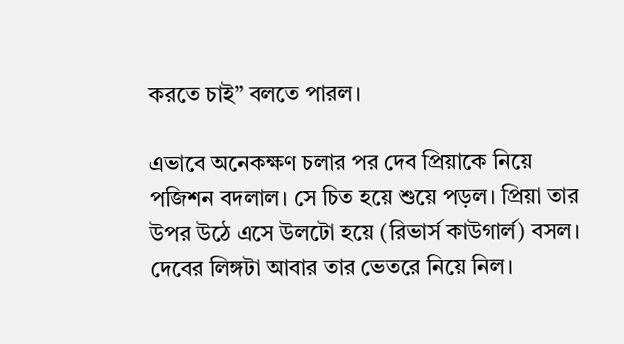করতে চাই” বলতে পারল।

এভাবে অনেকক্ষণ চলার পর দেব প্রিয়াকে নিয়ে পজিশন বদলাল। সে চিত হয়ে শুয়ে পড়ল। প্রিয়া তার উপর উঠে এসে উলটো হয়ে (রিভার্স কাউগার্ল) বসল। দেবের লিঙ্গটা আবার তার ভেতরে নিয়ে নিল।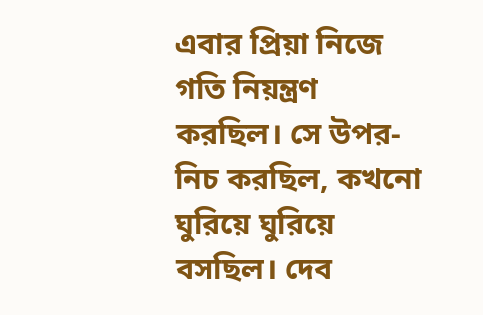এবার প্রিয়া নিজে গতি নিয়ন্ত্রণ করছিল। সে উপর-নিচ করছিল, কখনো ঘুরিয়ে ঘুরিয়ে বসছিল। দেব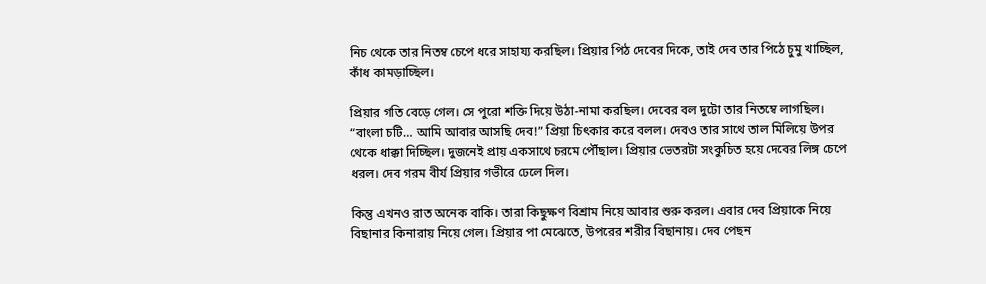নিচ থেকে তার নিতম্ব চেপে ধরে সাহায্য করছিল। প্রিয়ার পিঠ দেবের দিকে, তাই দেব তার পিঠে চুমু খাচ্ছিল, কাঁধ কামড়াচ্ছিল।

প্রিয়ার গতি বেড়ে গেল। সে পুরো শক্তি দিয়ে উঠা-নামা করছিল। দেবের বল দুটো তার নিতম্বে লাগছিল। “বাংলা চটি… আমি আবার আসছি দেব!” প্রিয়া চিৎকার করে বলল। দেবও তার সাথে তাল মিলিয়ে উপর থেকে ধাক্কা দিচ্ছিল। দুজনেই প্রায় একসাথে চরমে পৌঁছাল। প্রিয়ার ভেতরটা সংকুচিত হয়ে দেবের লিঙ্গ চেপে ধরল। দেব গরম বীর্য প্রিয়ার গভীরে ঢেলে দিল।

কিন্তু এখনও রাত অনেক বাকি। তারা কিছুক্ষণ বিশ্রাম নিয়ে আবার শুরু করল। এবার দেব প্রিয়াকে নিয়ে বিছানার কিনারায় নিয়ে গেল। প্রিয়ার পা মেঝেতে, উপরের শরীর বিছানায়। দেব পেছন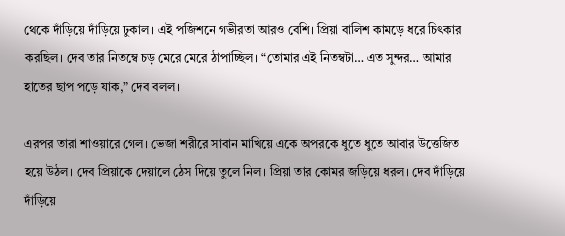থেকে দাঁড়িয়ে দাঁড়িয়ে ঢুকাল। এই পজিশনে গভীরতা আরও বেশি। প্রিয়া বালিশ কামড়ে ধরে চিৎকার করছিল। দেব তার নিতম্বে চড় মেরে মেরে ঠাপাচ্ছিল। “তোমার এই নিতম্বটা… এত সুন্দর… আমার হাতের ছাপ পড়ে যাক,” দেব বলল।

এরপর তারা শাওয়ারে গেল। ভেজা শরীরে সাবান মাখিয়ে একে অপরকে ধুতে ধুতে আবার উত্তেজিত হয়ে উঠল। দেব প্রিয়াকে দেয়ালে ঠেস দিয়ে তুলে নিল। প্রিয়া তার কোমর জড়িয়ে ধরল। দেব দাঁড়িয়ে দাঁড়িয়ে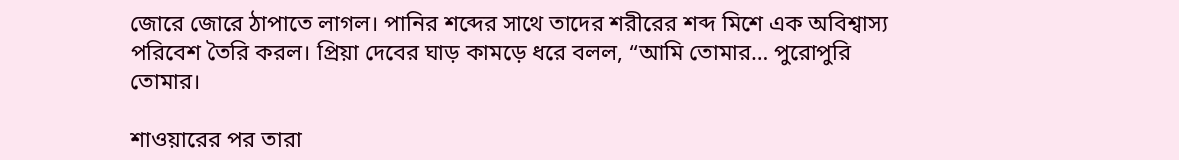জোরে জোরে ঠাপাতে লাগল। পানির শব্দের সাথে তাদের শরীরের শব্দ মিশে এক অবিশ্বাস্য পরিবেশ তৈরি করল। প্রিয়া দেবের ঘাড় কামড়ে ধরে বলল, “আমি তোমার… পুরোপুরি তোমার।

শাওয়ারের পর তারা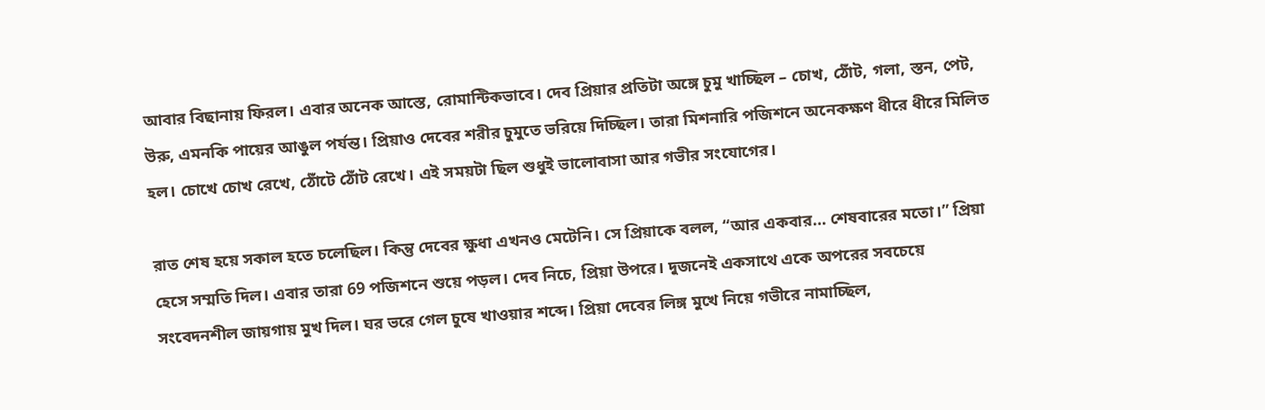আবার বিছানায় ফিরল। এবার অনেক আস্তে, রোমান্টিকভাবে। দেব প্রিয়ার প্রতিটা অঙ্গে চুমু খাচ্ছিল – চোখ, ঠোঁট, গলা, স্তন, পেট, উরু, এমনকি পায়ের আঙুল পর্যন্ত। প্রিয়াও দেবের শরীর চুমুতে ভরিয়ে দিচ্ছিল। তারা মিশনারি পজিশনে অনেকক্ষণ ধীরে ধীরে মিলিত হল। চোখে চোখ রেখে, ঠোঁটে ঠোঁট রেখে। এই সময়টা ছিল শুধুই ভালোবাসা আর গভীর সংযোগের।

রাত শেষ হয়ে সকাল হতে চলেছিল। কিন্তু দেবের ক্ষুধা এখনও মেটেনি। সে প্রিয়াকে বলল, “আর একবার… শেষবারের মতো।” প্রিয়া হেসে সম্মতি দিল। এবার তারা 69 পজিশনে শুয়ে পড়ল। দেব নিচে, প্রিয়া উপরে। দুজনেই একসাথে একে অপরের সবচেয়ে সংবেদনশীল জায়গায় মুখ দিল। ঘর ভরে গেল চুষে খাওয়ার শব্দে। প্রিয়া দেবের লিঙ্গ মুখে নিয়ে গভীরে নামাচ্ছিল,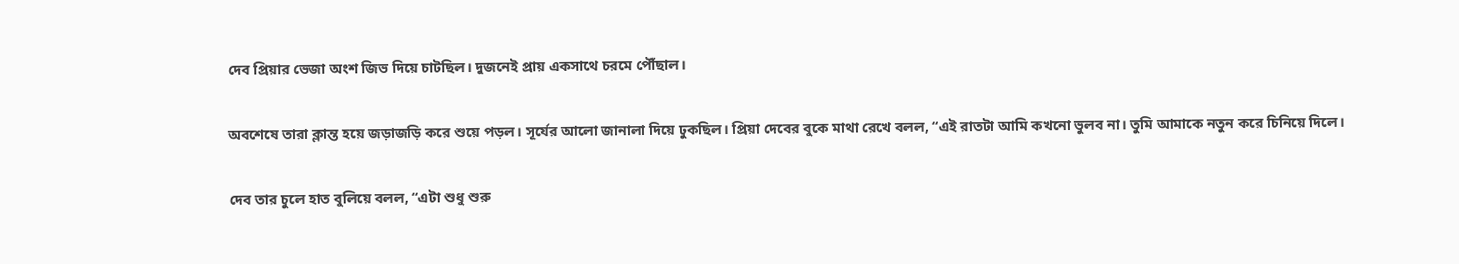দেব প্রিয়ার ভেজা অংশ জিভ দিয়ে চাটছিল। দুজনেই প্রায় একসাথে চরমে পৌঁছাল।

অবশেষে তারা ক্লান্ত হয়ে জড়াজড়ি করে শুয়ে পড়ল। সূর্যের আলো জানালা দিয়ে ঢুকছিল। প্রিয়া দেবের বুকে মাথা রেখে বলল, “এই রাতটা আমি কখনো ভুলব না। তুমি আমাকে নতুন করে চিনিয়ে দিলে।

দেব তার চুলে হাত বুলিয়ে বলল, “এটা শুধু শুরু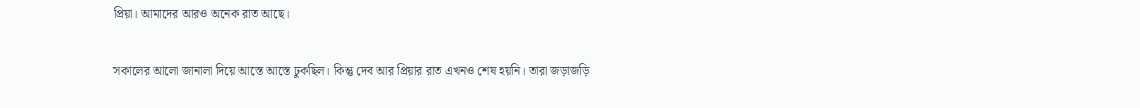প্রিয়া। আমাদের আরও অনেক রাত আছে।

সকালের আলো জানালা দিয়ে আস্তে আস্তে ঢুকছিল। কিন্তু দেব আর প্রিয়ার রাত এখনও শেষ হয়নি। তারা জড়াজড়ি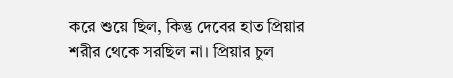করে শুয়ে ছিল, কিন্তু দেবের হাত প্রিয়ার শরীর থেকে সরছিল না। প্রিয়ার চুল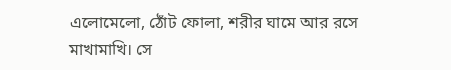এলোমেলো, ঠোঁট ফোলা, শরীর ঘামে আর রসে মাখামাখি। সে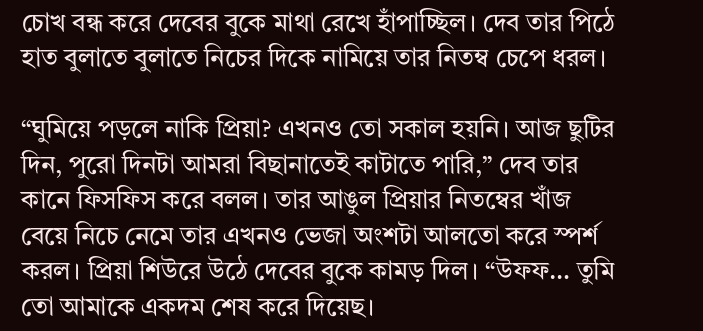চোখ বন্ধ করে দেবের বুকে মাথা রেখে হাঁপাচ্ছিল। দেব তার পিঠে হাত বুলাতে বুলাতে নিচের দিকে নামিয়ে তার নিতম্ব চেপে ধরল।

“ঘুমিয়ে পড়লে নাকি প্রিয়া? এখনও তো সকাল হয়নি। আজ ছুটির দিন, পুরো দিনটা আমরা বিছানাতেই কাটাতে পারি,” দেব তার কানে ফিসফিস করে বলল। তার আঙুল প্রিয়ার নিতম্বের খাঁজ বেয়ে নিচে নেমে তার এখনও ভেজা অংশটা আলতো করে স্পর্শ করল। প্রিয়া শিউরে উঠে দেবের বুকে কামড় দিল। “উফফ… তুমি তো আমাকে একদম শেষ করে দিয়েছ।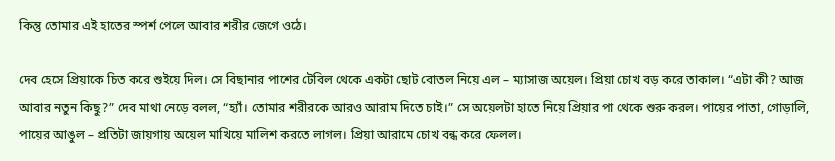কিন্তু তোমার এই হাতের স্পর্শ পেলে আবার শরীর জেগে ওঠে।

দেব হেসে প্রিয়াকে চিত করে শুইয়ে দিল। সে বিছানার পাশের টেবিল থেকে একটা ছোট বোতল নিয়ে এল – ম্যাসাজ অয়েল। প্রিয়া চোখ বড় করে তাকাল। “এটা কী? আজ আবার নতুন কিছু?” দেব মাথা নেড়ে বলল, “হ্যাঁ। তোমার শরীরকে আরও আরাম দিতে চাই।” সে অয়েলটা হাতে নিয়ে প্রিয়ার পা থেকে শুরু করল। পায়ের পাতা, গোড়ালি, পায়ের আঙুল – প্রতিটা জায়গায় অয়েল মাখিয়ে মালিশ করতে লাগল। প্রিয়া আরামে চোখ বন্ধ করে ফেলল।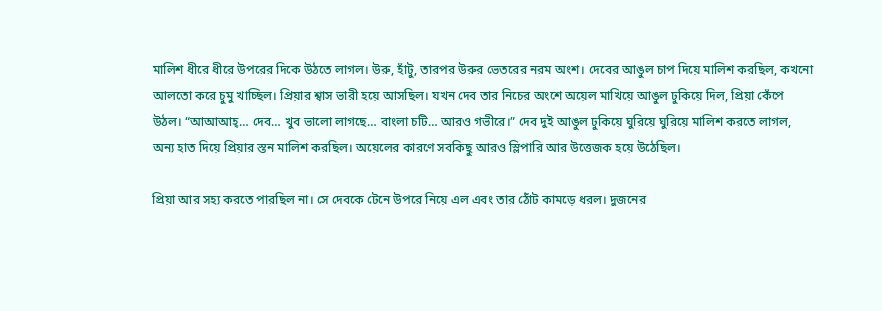মালিশ ধীরে ধীরে উপরের দিকে উঠতে লাগল। উরু, হাঁটু, তারপর উরুর ভেতরের নরম অংশ। দেবের আঙুল চাপ দিয়ে মালিশ করছিল, কখনো আলতো করে চুমু খাচ্ছিল। প্রিয়ার শ্বাস ভারী হয়ে আসছিল। যখন দেব তার নিচের অংশে অয়েল মাখিয়ে আঙুল ঢুকিয়ে দিল, প্রিয়া কেঁপে উঠল। “আআআহ্… দেব… খুব ভালো লাগছে… বাংলা চটি… আরও গভীরে।” দেব দুই আঙুল ঢুকিয়ে ঘুরিয়ে ঘুরিয়ে মালিশ করতে লাগল, অন্য হাত দিয়ে প্রিয়ার স্তন মালিশ করছিল। অয়েলের কারণে সবকিছু আরও স্লিপারি আর উত্তেজক হয়ে উঠেছিল।

প্রিয়া আর সহ্য করতে পারছিল না। সে দেবকে টেনে উপরে নিয়ে এল এবং তার ঠোঁট কামড়ে ধরল। দুজনের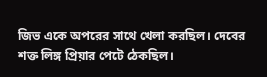জিভ একে অপরের সাথে খেলা করছিল। দেবের শক্ত লিঙ্গ প্রিয়ার পেটে ঠেকছিল।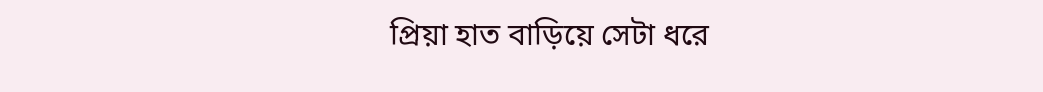প্রিয়া হাত বাড়িয়ে সেটা ধরে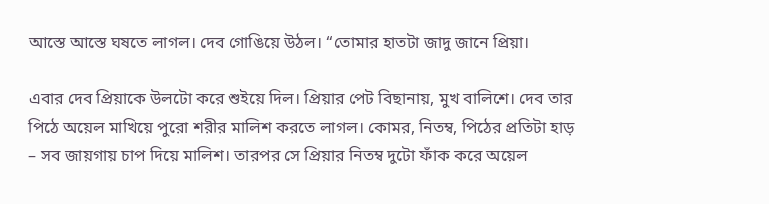আস্তে আস্তে ঘষতে লাগল। দেব গোঙিয়ে উঠল। “তোমার হাতটা জাদু জানে প্রিয়া।

এবার দেব প্রিয়াকে উলটো করে শুইয়ে দিল। প্রিয়ার পেট বিছানায়, মুখ বালিশে। দেব তার পিঠে অয়েল মাখিয়ে পুরো শরীর মালিশ করতে লাগল। কোমর, নিতম্ব, পিঠের প্রতিটা হাড় – সব জায়গায় চাপ দিয়ে মালিশ। তারপর সে প্রিয়ার নিতম্ব দুটো ফাঁক করে অয়েল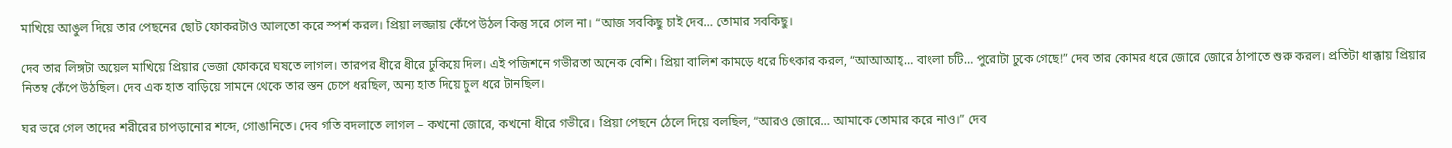মাখিয়ে আঙুল দিয়ে তার পেছনের ছোট ফোকরটাও আলতো করে স্পর্শ করল। প্রিয়া লজ্জায় কেঁপে উঠল কিন্তু সরে গেল না। “আজ সবকিছু চাই দেব… তোমার সবকিছু।

দেব তার লিঙ্গটা অয়েল মাখিয়ে প্রিয়ার ভেজা ফোকরে ঘষতে লাগল। তারপর ধীরে ধীরে ঢুকিয়ে দিল। এই পজিশনে গভীরতা অনেক বেশি। প্রিয়া বালিশ কামড়ে ধরে চিৎকার করল, “আআআহ্… বাংলা চটি… পুরোটা ঢুকে গেছে!” দেব তার কোমর ধরে জোরে জোরে ঠাপাতে শুরু করল। প্রতিটা ধাক্কায় প্রিয়ার নিতম্ব কেঁপে উঠছিল। দেব এক হাত বাড়িয়ে সামনে থেকে তার স্তন চেপে ধরছিল, অন্য হাত দিয়ে চুল ধরে টানছিল।

ঘর ভরে গেল তাদের শরীরের চাপড়ানোর শব্দে, গোঙানিতে। দেব গতি বদলাতে লাগল – কখনো জোরে, কখনো ধীরে গভীরে। প্রিয়া পেছনে ঠেলে দিয়ে বলছিল, “আরও জোরে… আমাকে তোমার করে নাও।” দেব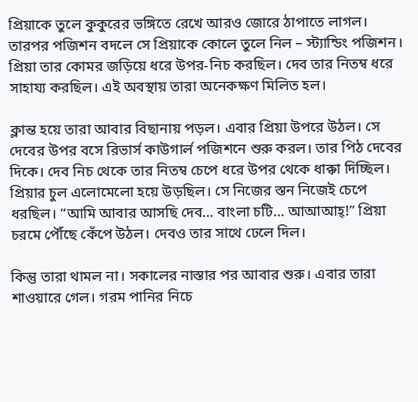প্রিয়াকে তুলে কুকুরের ভঙ্গিতে রেখে আরও জোরে ঠাপাতে লাগল। তারপর পজিশন বদলে সে প্রিয়াকে কোলে তুলে নিল – স্ট্যান্ডিং পজিশন। প্রিয়া তার কোমর জড়িয়ে ধরে উপর-নিচ করছিল। দেব তার নিতম্ব ধরে সাহায্য করছিল। এই অবস্থায় তারা অনেকক্ষণ মিলিত হল।

ক্লান্ত হয়ে তারা আবার বিছানায় পড়ল। এবার প্রিয়া উপরে উঠল। সে দেবের উপর বসে রিভার্স কাউগার্ল পজিশনে শুরু করল। তার পিঠ দেবের দিকে। দেব নিচ থেকে তার নিতম্ব চেপে ধরে উপর থেকে ধাক্কা দিচ্ছিল। প্রিয়ার চুল এলোমেলো হয়ে উড়ছিল। সে নিজের স্তন নিজেই চেপে ধরছিল। “আমি আবার আসছি দেব… বাংলা চটি… আআআহ্!” প্রিয়া চরমে পৌঁছে কেঁপে উঠল। দেবও তার সাথে ঢেলে দিল।

কিন্তু তারা থামল না। সকালের নাস্তার পর আবার শুরু। এবার তারা শাওয়ারে গেল। গরম পানির নিচে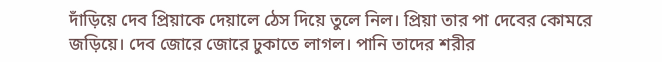দাঁড়িয়ে দেব প্রিয়াকে দেয়ালে ঠেস দিয়ে তুলে নিল। প্রিয়া তার পা দেবের কোমরে জড়িয়ে। দেব জোরে জোরে ঢুকাতে লাগল। পানি তাদের শরীর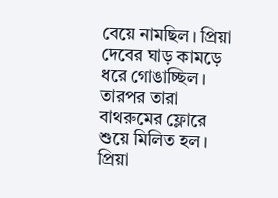বেয়ে নামছিল। প্রিয়া দেবের ঘাড় কামড়ে ধরে গোঙাচ্ছিল। তারপর তারা বাথরুমের ফ্লোরে শুয়ে মিলিত হল। প্রিয়া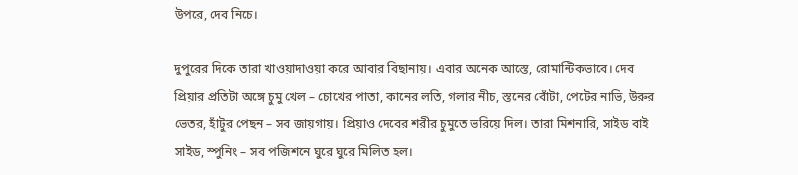উপরে, দেব নিচে।

দুপুরের দিকে তারা খাওয়াদাওয়া করে আবার বিছানায়। এবার অনেক আস্তে, রোমান্টিকভাবে। দেব প্রিয়ার প্রতিটা অঙ্গে চুমু খেল – চোখের পাতা, কানের লতি, গলার নীচ, স্তনের বোঁটা, পেটের নাভি, উরুর ভেতর, হাঁটুর পেছন – সব জায়গায়। প্রিয়াও দেবের শরীর চুমুতে ভরিয়ে দিল। তারা মিশনারি, সাইড বাই সাইড, স্পুনিং – সব পজিশনে ঘুরে ঘুরে মিলিত হল।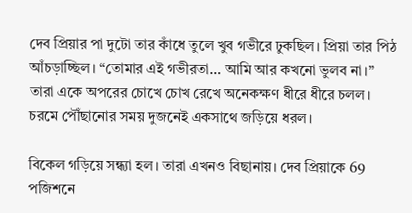দেব প্রিয়ার পা দুটো তার কাঁধে তুলে খুব গভীরে ঢুকছিল। প্রিয়া তার পিঠ আঁচড়াচ্ছিল। “তোমার এই গভীরতা… আমি আর কখনো ভুলব না।” তারা একে অপরের চোখে চোখ রেখে অনেকক্ষণ ধীরে ধীরে চলল। চরমে পৌঁছানোর সময় দুজনেই একসাথে জড়িয়ে ধরল।

বিকেল গড়িয়ে সন্ধ্যা হল। তারা এখনও বিছানায়। দেব প্রিয়াকে 69 পজিশনে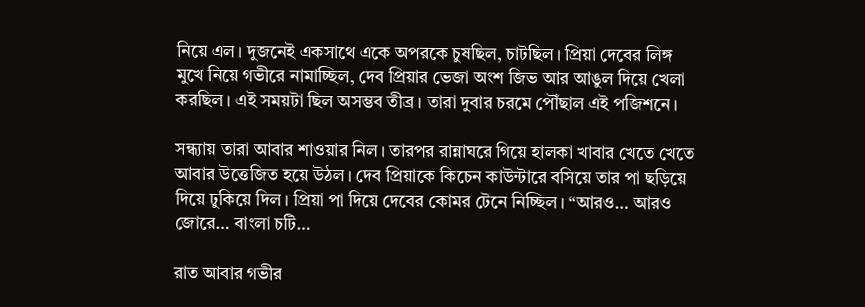নিয়ে এল। দুজনেই একসাথে একে অপরকে চুষছিল, চাটছিল। প্রিয়া দেবের লিঙ্গ মুখে নিয়ে গভীরে নামাচ্ছিল, দেব প্রিয়ার ভেজা অংশ জিভ আর আঙুল দিয়ে খেলা করছিল। এই সময়টা ছিল অসম্ভব তীব্র। তারা দুবার চরমে পৌঁছাল এই পজিশনে।

সন্ধ্যায় তারা আবার শাওয়ার নিল। তারপর রান্নাঘরে গিয়ে হালকা খাবার খেতে খেতে আবার উত্তেজিত হয়ে উঠল। দেব প্রিয়াকে কিচেন কাউন্টারে বসিয়ে তার পা ছড়িয়ে দিয়ে ঢুকিয়ে দিল। প্রিয়া পা দিয়ে দেবের কোমর টেনে নিচ্ছিল। “আরও… আরও জোরে… বাংলা চটি…

রাত আবার গভীর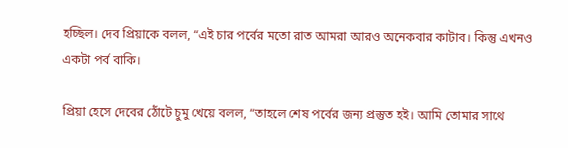হচ্ছিল। দেব প্রিয়াকে বলল, “এই চার পর্বের মতো রাত আমরা আরও অনেকবার কাটাব। কিন্তু এখনও একটা পর্ব বাকি।

প্রিয়া হেসে দেবের ঠোঁটে চুমু খেয়ে বলল, “তাহলে শেষ পর্বের জন্য প্রস্তুত হই। আমি তোমার সাথে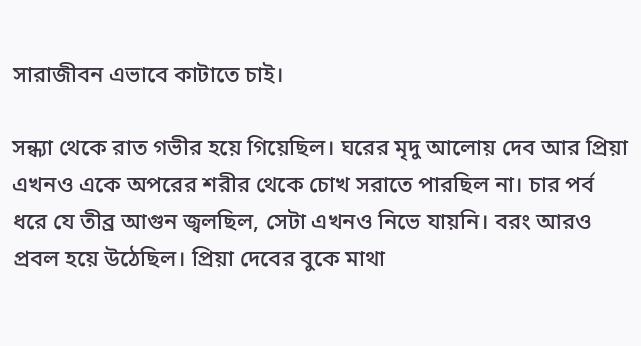সারাজীবন এভাবে কাটাতে চাই।

সন্ধ্যা থেকে রাত গভীর হয়ে গিয়েছিল। ঘরের মৃদু আলোয় দেব আর প্রিয়া এখনও একে অপরের শরীর থেকে চোখ সরাতে পারছিল না। চার পর্ব ধরে যে তীব্র আগুন জ্বলছিল, সেটা এখনও নিভে যায়নি। বরং আরও প্রবল হয়ে উঠেছিল। প্রিয়া দেবের বুকে মাথা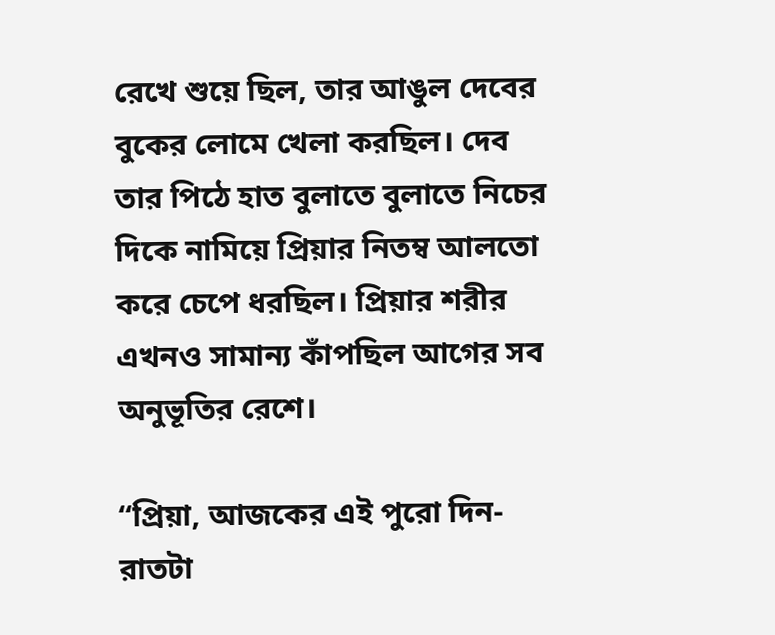রেখে শুয়ে ছিল, তার আঙুল দেবের বুকের লোমে খেলা করছিল। দেব তার পিঠে হাত বুলাতে বুলাতে নিচের দিকে নামিয়ে প্রিয়ার নিতম্ব আলতো করে চেপে ধরছিল। প্রিয়ার শরীর এখনও সামান্য কাঁপছিল আগের সব অনুভূতির রেশে।

“প্রিয়া, আজকের এই পুরো দিন-রাতটা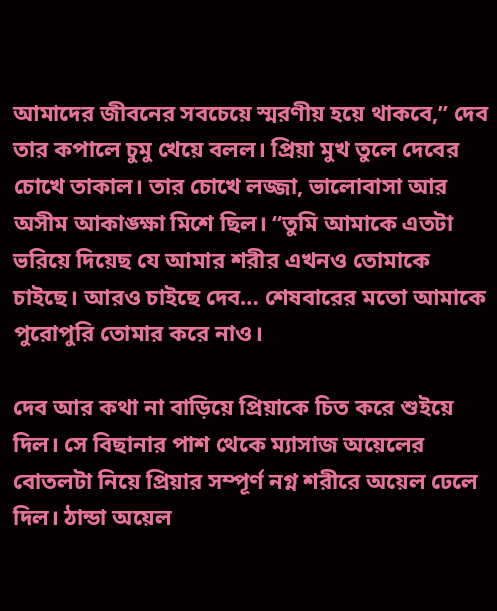আমাদের জীবনের সবচেয়ে স্মরণীয় হয়ে থাকবে,” দেব তার কপালে চুমু খেয়ে বলল। প্রিয়া মুখ তুলে দেবের চোখে তাকাল। তার চোখে লজ্জা, ভালোবাসা আর অসীম আকাঙ্ক্ষা মিশে ছিল। “তুমি আমাকে এতটা ভরিয়ে দিয়েছ যে আমার শরীর এখনও তোমাকে চাইছে। আরও চাইছে দেব… শেষবারের মতো আমাকে পুরোপুরি তোমার করে নাও।

দেব আর কথা না বাড়িয়ে প্রিয়াকে চিত করে শুইয়ে দিল। সে বিছানার পাশ থেকে ম্যাসাজ অয়েলের বোতলটা নিয়ে প্রিয়ার সম্পূর্ণ নগ্ন শরীরে অয়েল ঢেলে দিল। ঠান্ডা অয়েল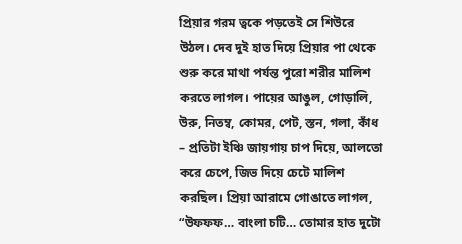প্রিয়ার গরম ত্বকে পড়তেই সে শিউরে উঠল। দেব দুই হাত দিয়ে প্রিয়ার পা থেকে শুরু করে মাথা পর্যন্ত পুরো শরীর মালিশ করতে লাগল। পায়ের আঙুল, গোড়ালি, উরু, নিতম্ব, কোমর, পেট, স্তন, গলা, কাঁধ – প্রতিটা ইঞ্চি জায়গায় চাপ দিয়ে, আলতো করে চেপে, জিভ দিয়ে চেটে মালিশ করছিল। প্রিয়া আরামে গোঙাতে লাগল, “উফফফ… বাংলা চটি… তোমার হাত দুটো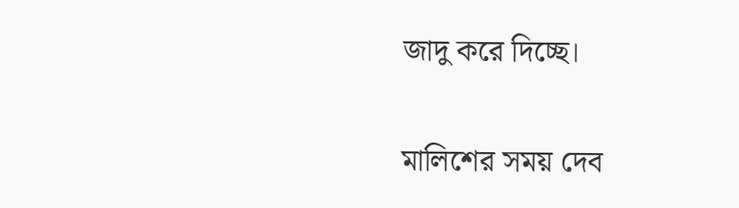জাদু করে দিচ্ছে।

মালিশের সময় দেব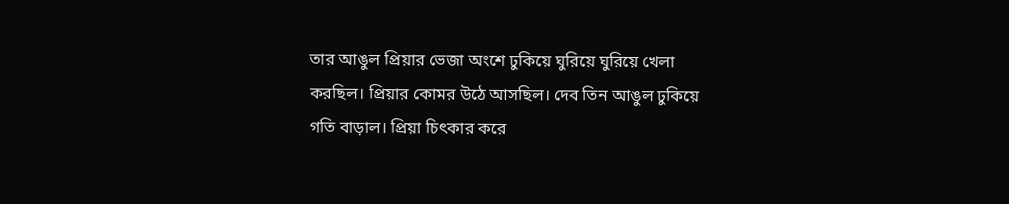তার আঙুল প্রিয়ার ভেজা অংশে ঢুকিয়ে ঘুরিয়ে ঘুরিয়ে খেলা করছিল। প্রিয়ার কোমর উঠে আসছিল। দেব তিন আঙুল ঢুকিয়ে গতি বাড়াল। প্রিয়া চিৎকার করে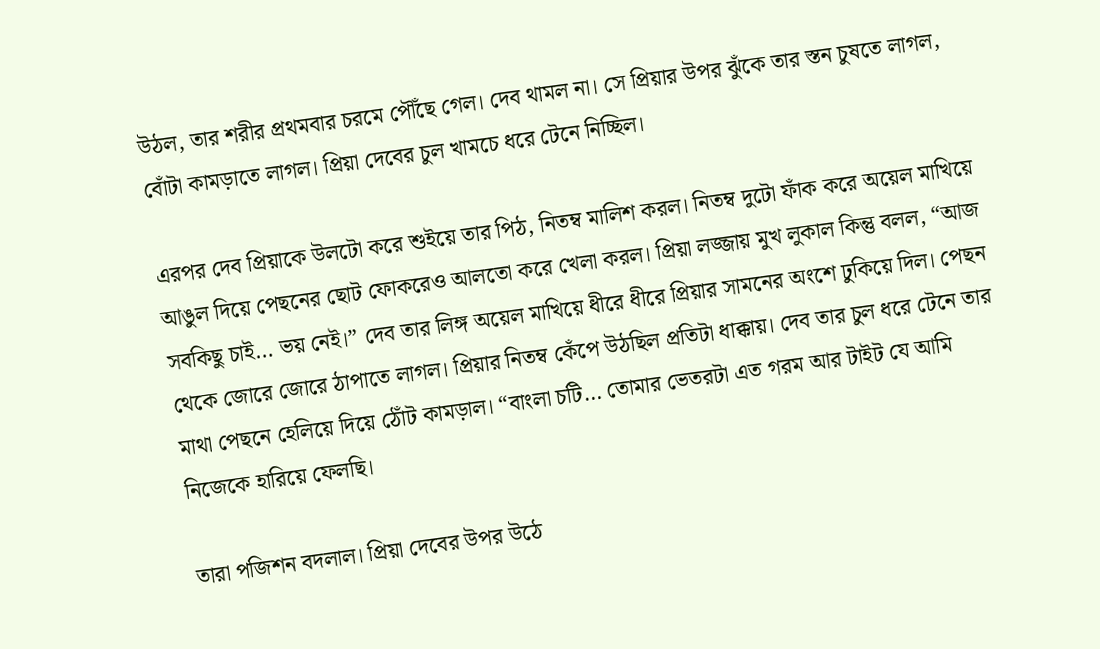উঠল, তার শরীর প্রথমবার চরমে পৌঁছে গেল। দেব থামল না। সে প্রিয়ার উপর ঝুঁকে তার স্তন চুষতে লাগল, বোঁটা কামড়াতে লাগল। প্রিয়া দেবের চুল খামচে ধরে টেনে নিচ্ছিল।

এরপর দেব প্রিয়াকে উলটো করে শুইয়ে তার পিঠ, নিতম্ব মালিশ করল। নিতম্ব দুটো ফাঁক করে অয়েল মাখিয়ে আঙুল দিয়ে পেছনের ছোট ফোকরেও আলতো করে খেলা করল। প্রিয়া লজ্জায় মুখ লুকাল কিন্তু বলল, “আজ সবকিছু চাই… ভয় নেই।” দেব তার লিঙ্গ অয়েল মাখিয়ে ধীরে ধীরে প্রিয়ার সামনের অংশে ঢুকিয়ে দিল। পেছন থেকে জোরে জোরে ঠাপাতে লাগল। প্রিয়ার নিতম্ব কেঁপে উঠছিল প্রতিটা ধাক্কায়। দেব তার চুল ধরে টেনে তার মাথা পেছনে হেলিয়ে দিয়ে ঠোঁট কামড়াল। “বাংলা চটি… তোমার ভেতরটা এত গরম আর টাইট যে আমি নিজেকে হারিয়ে ফেলছি।

তারা পজিশন বদলাল। প্রিয়া দেবের উপর উঠে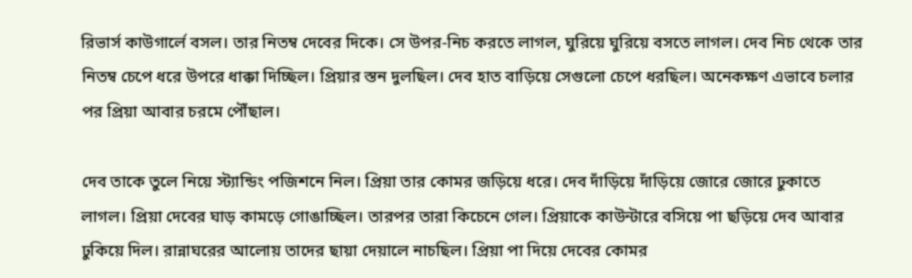রিভার্স কাউগার্লে বসল। তার নিতম্ব দেবের দিকে। সে উপর-নিচ করতে লাগল, ঘুরিয়ে ঘুরিয়ে বসতে লাগল। দেব নিচ থেকে তার নিতম্ব চেপে ধরে উপরে ধাক্কা দিচ্ছিল। প্রিয়ার স্তন দুলছিল। দেব হাত বাড়িয়ে সেগুলো চেপে ধরছিল। অনেকক্ষণ এভাবে চলার পর প্রিয়া আবার চরমে পৌঁছাল।

দেব তাকে তুলে নিয়ে স্ট্যান্ডিং পজিশনে নিল। প্রিয়া তার কোমর জড়িয়ে ধরে। দেব দাঁড়িয়ে দাঁড়িয়ে জোরে জোরে ঢুকাতে লাগল। প্রিয়া দেবের ঘাড় কামড়ে গোঙাচ্ছিল। তারপর তারা কিচেনে গেল। প্রিয়াকে কাউন্টারে বসিয়ে পা ছড়িয়ে দেব আবার ঢুকিয়ে দিল। রান্নাঘরের আলোয় তাদের ছায়া দেয়ালে নাচছিল। প্রিয়া পা দিয়ে দেবের কোমর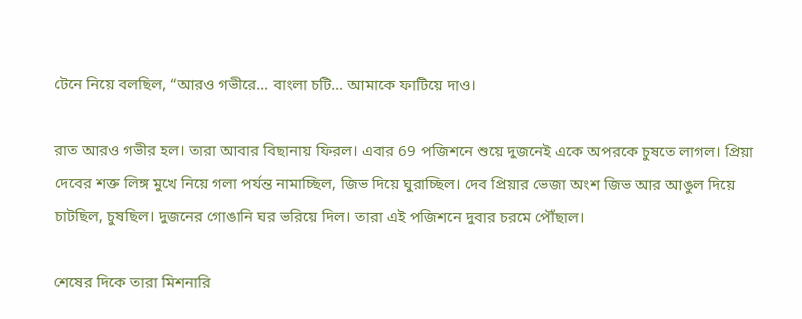টেনে নিয়ে বলছিল, “আরও গভীরে… বাংলা চটি… আমাকে ফাটিয়ে দাও।

রাত আরও গভীর হল। তারা আবার বিছানায় ফিরল। এবার 69 পজিশনে শুয়ে দুজনেই একে অপরকে চুষতে লাগল। প্রিয়া দেবের শক্ত লিঙ্গ মুখে নিয়ে গলা পর্যন্ত নামাচ্ছিল, জিভ দিয়ে ঘুরাচ্ছিল। দেব প্রিয়ার ভেজা অংশ জিভ আর আঙুল দিয়ে চাটছিল, চুষছিল। দুজনের গোঙানি ঘর ভরিয়ে দিল। তারা এই পজিশনে দুবার চরমে পৌঁছাল।

শেষের দিকে তারা মিশনারি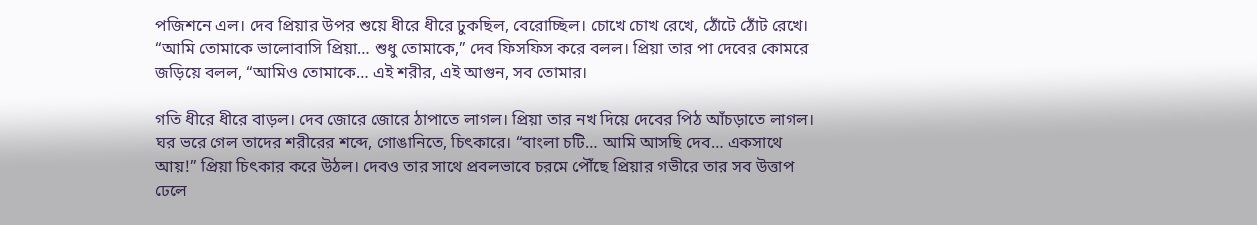পজিশনে এল। দেব প্রিয়ার উপর শুয়ে ধীরে ধীরে ঢুকছিল, বেরোচ্ছিল। চোখে চোখ রেখে, ঠোঁটে ঠোঁট রেখে। “আমি তোমাকে ভালোবাসি প্রিয়া… শুধু তোমাকে,” দেব ফিসফিস করে বলল। প্রিয়া তার পা দেবের কোমরে জড়িয়ে বলল, “আমিও তোমাকে… এই শরীর, এই আগুন, সব তোমার।

গতি ধীরে ধীরে বাড়ল। দেব জোরে জোরে ঠাপাতে লাগল। প্রিয়া তার নখ দিয়ে দেবের পিঠ আঁচড়াতে লাগল। ঘর ভরে গেল তাদের শরীরের শব্দে, গোঙানিতে, চিৎকারে। “বাংলা চটি… আমি আসছি দেব… একসাথে আয়!” প্রিয়া চিৎকার করে উঠল। দেবও তার সাথে প্রবলভাবে চরমে পৌঁছে প্রিয়ার গভীরে তার সব উত্তাপ ঢেলে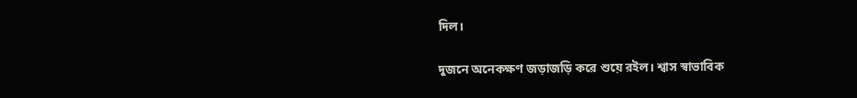দিল।

দুজনে অনেকক্ষণ জড়াজড়ি করে শুয়ে রইল। শ্বাস স্বাভাবিক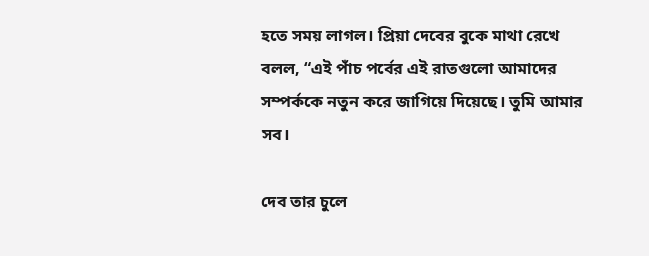হতে সময় লাগল। প্রিয়া দেবের বুকে মাথা রেখে বলল, “এই পাঁচ পর্বের এই রাতগুলো আমাদের সম্পর্ককে নতুন করে জাগিয়ে দিয়েছে। তুমি আমার সব।

দেব তার চুলে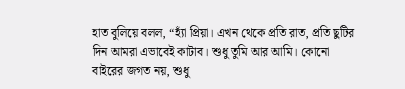হাত বুলিয়ে বলল, “হ্যাঁ প্রিয়া। এখন থেকে প্রতি রাত, প্রতি ছুটির দিন আমরা এভাবেই কাটাব। শুধু তুমি আর আমি। কোনো বাইরের জগত নয়, শুধু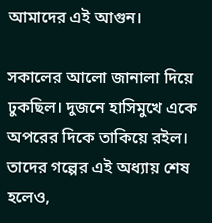আমাদের এই আগুন।

সকালের আলো জানালা দিয়ে ঢুকছিল। দুজনে হাসিমুখে একে অপরের দিকে তাকিয়ে রইল। তাদের গল্পের এই অধ্যায় শেষ হলেও,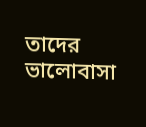তাদের ভালোবাসা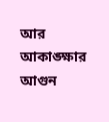আর আকাঙ্ক্ষার আগুন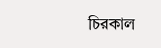চিরকাল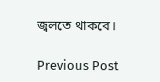জ্বলতে থাকবে।

Previous Post